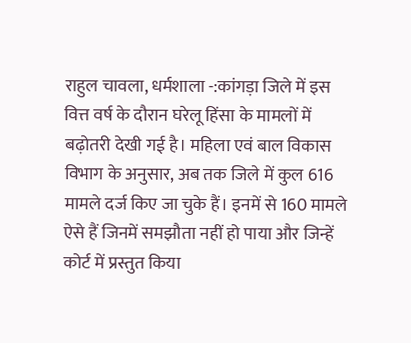राहुल चावला, धर्मशाला -:कांगड़ा जिले में इस वित्त वर्ष के दौरान घरेलू हिंसा के मामलों में बढ़ोतरी देखी गई है। महिला एवं बाल विकास विभाग के अनुसार, अब तक जिले में कुल 616 मामले दर्ज किए जा चुके हैं। इनमें से 160 मामले ऐसे हैं जिनमें समझौता नहीं हो पाया और जिन्हें कोर्ट में प्रस्तुत किया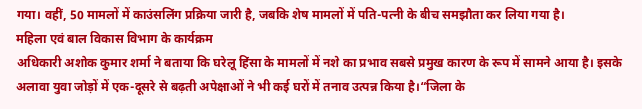गया। वहीं, 50 मामलों में काउंसलिंग प्रक्रिया जारी है, जबकि शेष मामलों में पति-पत्नी के बीच समझौता कर लिया गया है।
महिला एवं बाल विकास विभाग के कार्यक्रम
अधिकारी अशोक कुमार शर्मा ने बताया कि घरेलू हिंसा के मामलों में नशे का प्रभाव सबसे प्रमुख कारण के रूप में सामने आया है। इसके अलावा युवा जोड़ों में एक-दूसरे से बढ़ती अपेक्षाओं ने भी कई घरों में तनाव उत्पन्न किया है।“जिला के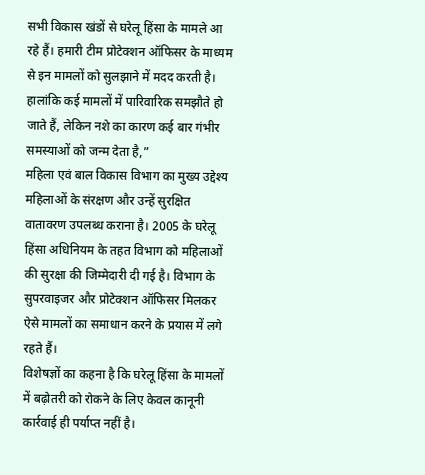सभी विकास खंडों से घरेलू हिंसा के मामले आ रहे हैं। हमारी टीम प्रोटेक्शन ऑफिसर के माध्यम से इन मामलों को सुलझाने में मदद करती है। हालांकि कई मामलों में पारिवारिक समझौते हो जाते हैं, लेकिन नशे का कारण कई बार गंभीर समस्याओं को जन्म देता है,”
महिला एवं बाल विकास विभाग का मुख्य उद्देश्य महिलाओं के संरक्षण और उन्हें सुरक्षित वातावरण उपलब्ध कराना है। 2005 के घरेलू हिंसा अधिनियम के तहत विभाग को महिलाओं की सुरक्षा की जिम्मेदारी दी गई है। विभाग के सुपरवाइजर और प्रोटेक्शन ऑफिसर मिलकर ऐसे मामलों का समाधान करने के प्रयास में लगे रहते हैं।
विशेषज्ञों का कहना है कि घरेलू हिंसा के मामलों में बढ़ोतरी को रोकने के लिए केवल कानूनी कार्रवाई ही पर्याप्त नहीं है।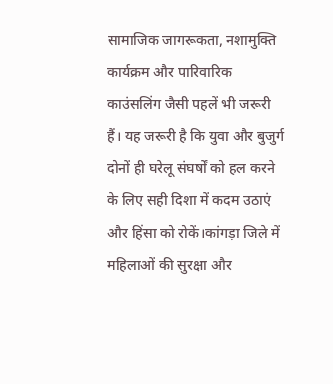सामाजिक जागरूकता, नशामुक्ति कार्यक्रम और पारिवारिक काउंसलिंग जैसी पहलें भी जरूरी हैं। यह जरूरी है कि युवा और बुजुर्ग दोनों ही घरेलू संघर्षों को हल करने के लिए सही दिशा में कदम उठाएं और हिंसा को रोकें।कांगड़ा जिले में महिलाओं की सुरक्षा और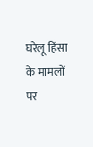घरेलू हिंसा के मामलों पर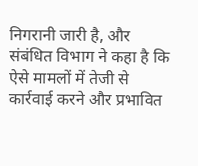निगरानी जारी है, और संबंधित विभाग ने कहा है कि ऐसे मामलों में तेजी से कार्रवाई करने और प्रभावित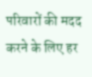परिवारों की मदद करने के लिए हर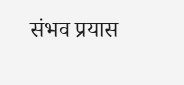संभव प्रयास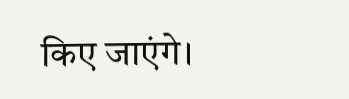किए जाएंगे।